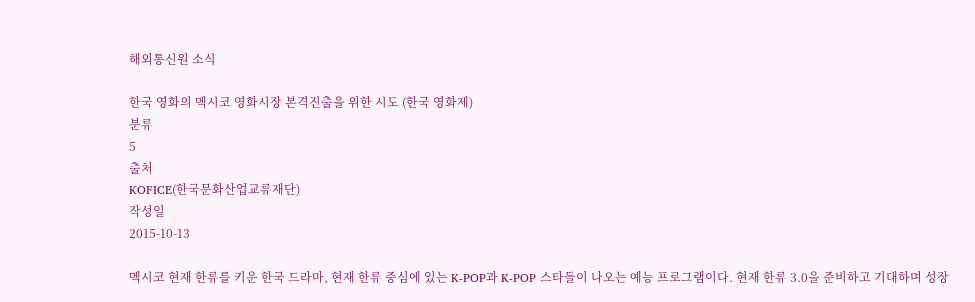해외통신원 소식

한국 영화의 멕시코 영화시장 본격진출을 위한 시도 (한국 영화제)
분류
5
출처
KOFICE(한국문화산업교류재단)
작성일
2015-10-13

멕시코 현재 한류를 키운 한국 드라마, 현재 한류 중심에 있는 K-POP과 K-POP 스타들이 나오는 예능 프로그램이다. 현재 한류 3.0을 준비하고 기대하며 성장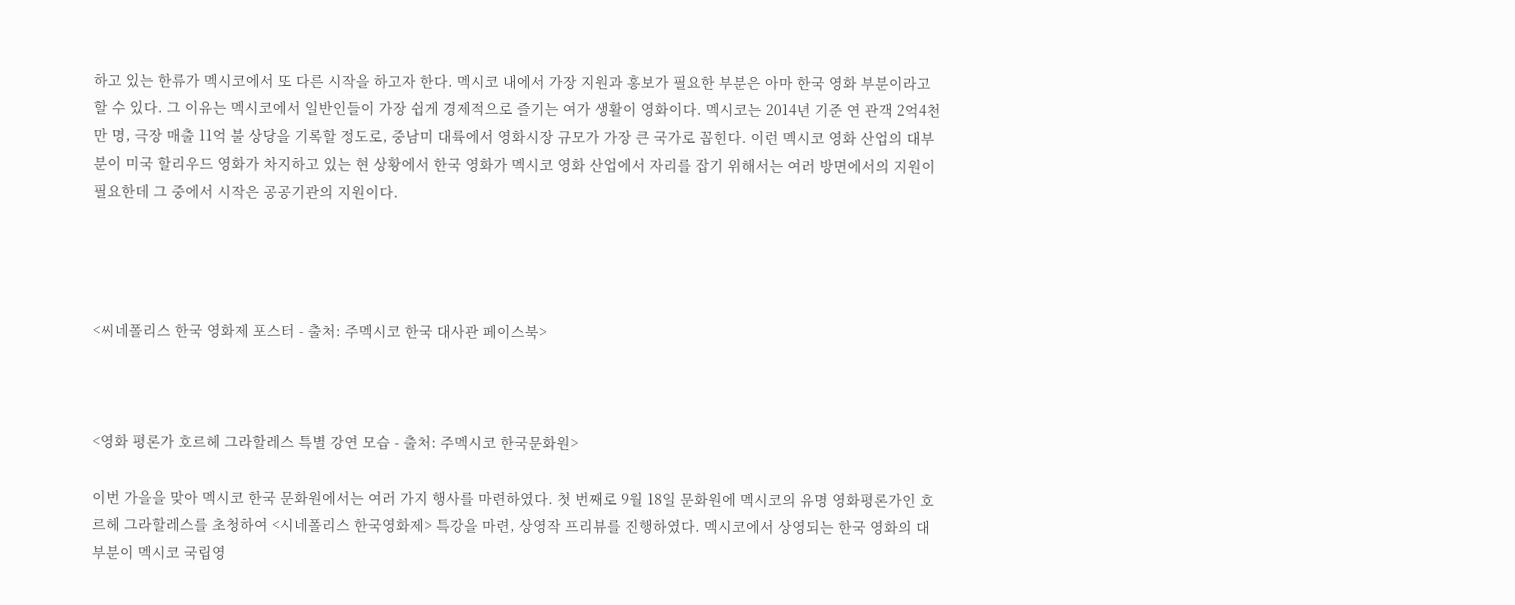하고 있는 한류가 멕시코에서 또 다른 시작을 하고자 한다. 멕시코 내에서 가장 지원과 홍보가 필요한 부분은 아마 한국 영화 부분이라고 할 수 있다. 그 이유는 멕시코에서 일반인들이 가장 쉽게 경제적으로 즐기는 여가 생활이 영화이다. 멕시코는 2014년 기준 연 관객 2억4천만 명, 극장 매출 11억 불 상당을 기록할 정도로, 중남미 대륙에서 영화시장 규모가 가장 큰 국가로 꼽힌다. 이런 멕시코 영화 산업의 대부분이 미국 할리우드 영화가 차지하고 있는 현 상황에서 한국 영화가 멕시코 영화 산업에서 자리를 잡기 위해서는 여러 방면에서의 지원이 필요한데 그 중에서 시작은 공공기관의 지원이다.




<씨네폴리스 한국 영화제 포스터 - 출처: 주멕시코 한국 대사관 페이스북>



<영화 평론가 호르헤 그라할레스 특별 강연 모습 - 출처: 주멕시코 한국문화원>

이번 가을을 맞아 멕시코 한국 문화원에서는 여러 가지 행사를 마련하였다. 첫 번째로 9월 18일 문화원에 멕시코의 유명 영화평론가인 호르헤 그라할레스를 초청하여 <시네폴리스 한국영화제> 특강을 마련, 상영작 프리뷰를 진행하였다. 멕시코에서 상영되는 한국 영화의 대부분이 멕시코 국립영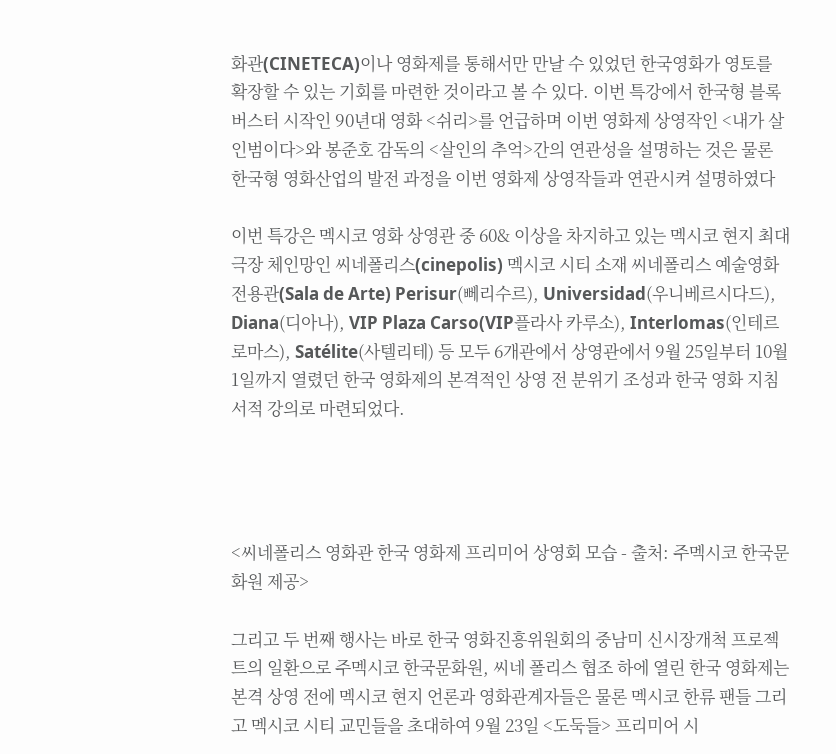화관(CINETECA)이나 영화제를 통해서만 만날 수 있었던 한국영화가 영토를 확장할 수 있는 기회를 마련한 것이라고 볼 수 있다. 이번 특강에서 한국형 블록버스터 시작인 90년대 영화 <쉬리>를 언급하며 이번 영화제 상영작인 <내가 살인범이다>와 봉준호 감독의 <살인의 추억>간의 연관성을 설명하는 것은 물론 한국형 영화산업의 발전 과정을 이번 영화제 상영작들과 연관시켜 설명하였다

이번 특강은 멕시코 영화 상영관 중 60& 이상을 차지하고 있는 멕시코 현지 최대 극장 체인망인 씨네폴리스(cinepolis) 멕시코 시티 소재 씨네폴리스 예술영화전용관(Sala de Arte) Perisur(뻬리수르), Universidad(우니베르시다드), Diana(디아나), VIP Plaza Carso(VIP플라사 카루소), Interlomas(인테르로마스), Satélite(사텔리테) 등 모두 6개관에서 상영관에서 9월 25일부터 10월 1일까지 열렸던 한국 영화제의 본격적인 상영 전 분위기 조성과 한국 영화 지침서적 강의로 마련되었다.




<씨네폴리스 영화관 한국 영화제 프리미어 상영회 모습 - 출처: 주멕시코 한국문화원 제공>

그리고 두 번째 행사는 바로 한국 영화진흥위원회의 중남미 신시장개척 프로젝트의 일환으로 주멕시코 한국문화원, 씨네 폴리스 협조 하에 열린 한국 영화제는 본격 상영 전에 멕시코 현지 언론과 영화관계자들은 물론 멕시코 한류 팬들 그리고 멕시코 시티 교민들을 초대하여 9월 23일 <도둑들> 프리미어 시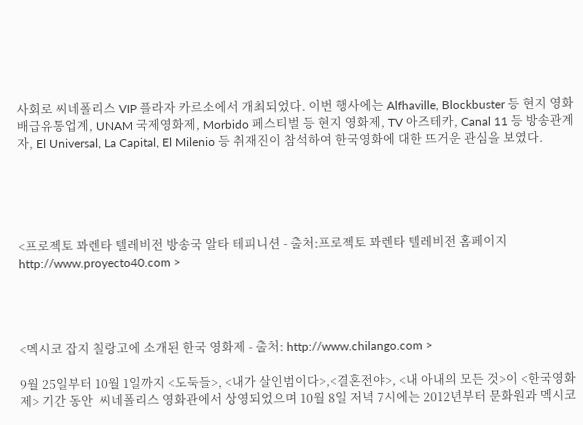사회로 씨네폴리스 VIP 플라자 카르소에서 개최되었다. 이번 행사에는 Alfhaville, Blockbuster 등 현지 영화배급유통업계, UNAM 국제영화제, Morbido 페스티벌 등 현지 영화제, TV 아즈테카, Canal 11 등 방송관계자, El Universal, La Capital, El Milenio 등 취재진이 참석하여 한국영화에 대한 뜨거운 관심을 보였다.





<프로젝토 꽈렌타 텔레비전 방송국 알타 테피니션 - 출처:프로젝토 꽈렌타 텔레비전 홈페이지 http://www.proyecto40.com >




<멕시코 잡지 칠랑고에 소개된 한국 영화제 - 출처: http://www.chilango.com >

9월 25일부터 10월 1일까지 <도둑들>, <내가 살인범이다>,<결혼전야>, <내 아내의 모든 것>이 <한국영화제> 기간 동안  씨네폴리스 영화관에서 상영되었으며 10월 8일 저녁 7시에는 2012년부터 문화원과 멕시코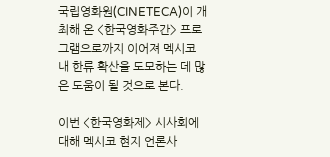국립영화원(CINETECA)이 개최해 온 <한국영화주간> 프로그램으로까지 이어져 멕시코 내 한류 확산을 도모하는 데 많은 도움이 될 것으로 본다.

이번 <한국영화제> 시사회에 대해 멕시코 현지 언론사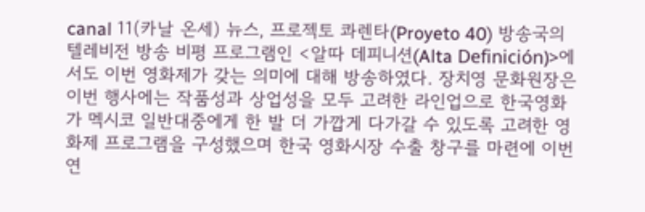canal 11(카날 온세) 뉴스, 프로젝토 콰렌타(Proyeto 40) 방송국의 텔레비전 방송 비평 프로그램인 <알따 데피니션(Alta Definición)>에서도 이번 영화제가 갖는 의미에 대해 방송하였다. 장치영 문화원장은 이번 행사에는 작품성과 상업성을 모두 고려한 라인업으로 한국영화가 멕시코 일반대중에게 한 발 더 가깝게 다가갈 수 있도록 고려한 영화제 프로그램을 구성했으며 한국 영화시장 수출 창구를 마련에 이번 연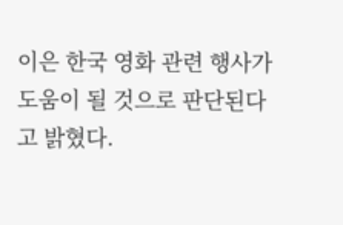이은 한국 영화 관련 행사가 도움이 될 것으로 판단된다고 밝혔다.